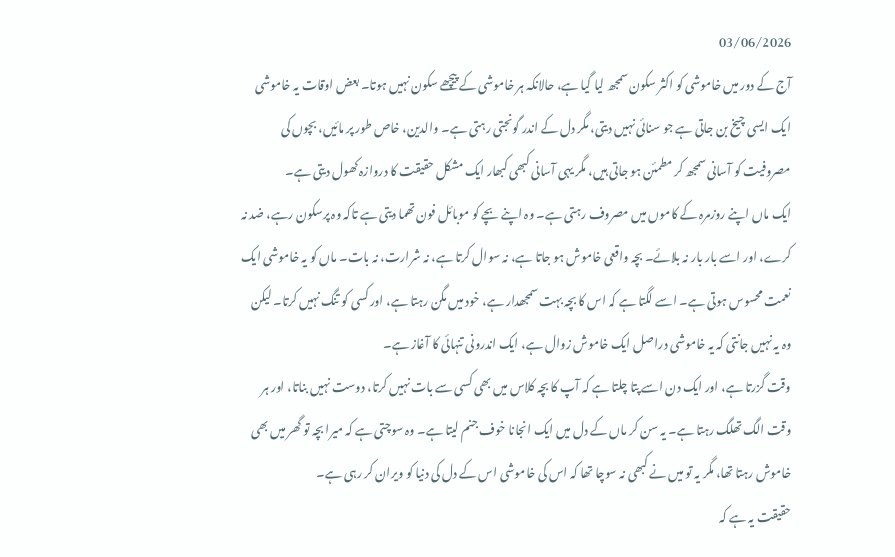03/06/2026
آج کے دور میں خاموشی کو اکثر سکون سمجھ لیا گیا ہے، حالانکہ ہر خاموشی کے پیچھے سکون نہیں ہوتا۔ بعض اوقات یہ خاموشی ایک ایسی چیخ بن جاتی ہے جو سنائی نہیں دیتی، مگر دل کے اندر گونجتی رہتی ہے۔ والدین، خاص طور پر مائیں، بچوں کی مصروفیت کو آسانی سمجھ کر مطمئن ہو جاتی ہیں، مگر یہی آسانی کبھی کبھار ایک مشکل حقیقت کا دروازہ کھول دیتی ہے۔
ایک ماں اپنے روزمرہ کے کاموں میں مصروف رہتی ہے۔ وہ اپنے بچے کو موبائل فون تھما دیتی ہے تاکہ وہ پرسکون رہے، ضد نہ کرے، اور اسے بار بار نہ بلائے۔ بچہ واقعی خاموش ہو جاتا ہے، نہ سوال کرتا ہے، نہ شرارت، نہ بات۔ ماں کو یہ خاموشی ایک نعمت محسوس ہوتی ہے۔ اسے لگتا ہے کہ اس کا بچہ بہت سمجھدار ہے، خود میں مگن رہتا ہے، اور کسی کو تنگ نہیں کرتا۔ لیکن وہ یہ نہیں جانتی کہ یہ خاموشی دراصل ایک خاموش زوال ہے، ایک اندرونی تنہائی کا آغاز ہے۔
وقت گزرتا ہے، اور ایک دن اسے پتا چلتا ہے کہ آپ کا بچہ کلاس میں بھی کسی سے بات نہیں کرتا، دوست نہیں بناتا، اور ہر وقت الگ تھلگ رہتا ہے۔ یہ سن کر ماں کے دل میں ایک انجانا خوف جنم لیتا ہے۔ وہ سوچتی ہے کہ میرا بچہ تو گھر میں بھی خاموش رہتا تھا، مگر یہ تو میں نے کبھی نہ سوچا تھا کہ اس کی خاموشی اس کے دل کی دنیا کو ویران کر رہی ہے۔
حقیقت یہ ہے کہ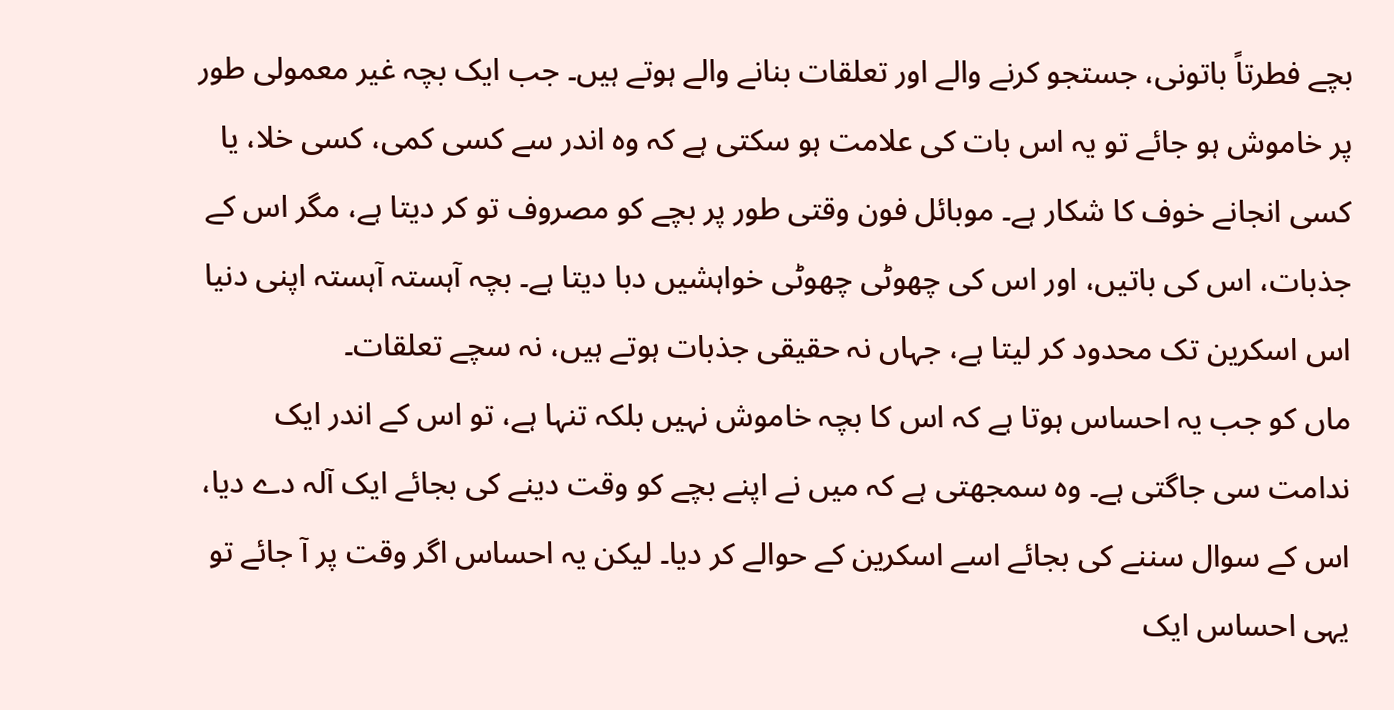بچے فطرتاً باتونی، جستجو کرنے والے اور تعلقات بنانے والے ہوتے ہیں۔ جب ایک بچہ غیر معمولی طور پر خاموش ہو جائے تو یہ اس بات کی علامت ہو سکتی ہے کہ وہ اندر سے کسی کمی، کسی خلا، یا کسی انجانے خوف کا شکار ہے۔ موبائل فون وقتی طور پر بچے کو مصروف تو کر دیتا ہے، مگر اس کے جذبات، اس کی باتیں، اور اس کی چھوٹی چھوٹی خواہشیں دبا دیتا ہے۔ بچہ آہستہ آہستہ اپنی دنیا اس اسکرین تک محدود کر لیتا ہے، جہاں نہ حقیقی جذبات ہوتے ہیں، نہ سچے تعلقات۔
ماں کو جب یہ احساس ہوتا ہے کہ اس کا بچہ خاموش نہیں بلکہ تنہا ہے، تو اس کے اندر ایک ندامت سی جاگتی ہے۔ وہ سمجھتی ہے کہ میں نے اپنے بچے کو وقت دینے کی بجائے ایک آلہ دے دیا، اس کے سوال سننے کی بجائے اسے اسکرین کے حوالے کر دیا۔ لیکن یہ احساس اگر وقت پر آ جائے تو یہی احساس ایک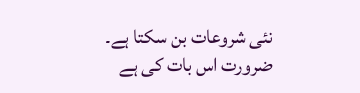نئی شروعات بن سکتا ہے۔
ضرورت اس بات کی ہے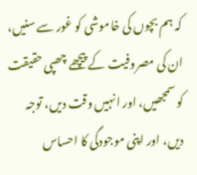کہ ہم بچوں کی خاموشی کو غور سے سنیں، ان کی مصروفیت کے پیچھے چھپی حقیقت کو سمجھیں، اور انہیں وقت دیں، توجہ دیں، اور اپنی موجودگی کا احساس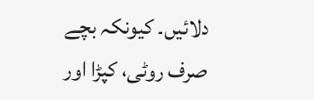دلائیں۔ کیونکہ بچے صرف روٹی، کپڑا اور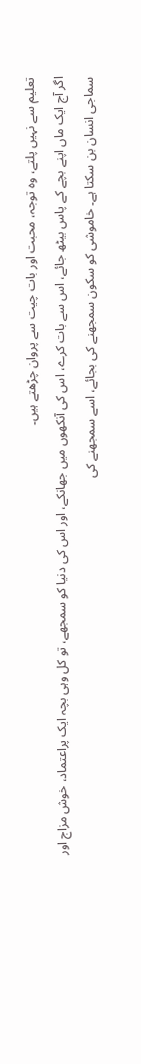تعلیم سے نہیں پلتے، وہ توجہ، محبت اور بات چیت سے پروان چڑھتے ہیں۔
اگر آج ایک ماں اپنے بچے کے پاس بیٹھ جائے، اس سے بات کرے، اس کی آنکھوں میں جھانکے، اور اس کی دنیا کو سمجھے، تو کل وہی بچہ ایک پراعتماد، خوش مزاج اور سماجی انسان بن سکتا ہے۔ خاموشی کو سکون سمجھنے کی بجائے، اسے سمجھنے کی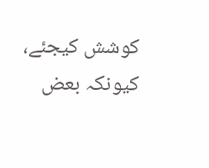کوشش کیجئے، کیونکہ بعض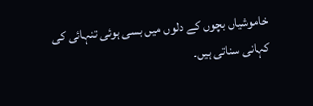خاموشیاں بچوں کے دلوں میں بسی ہوئی تنہائی کی کہانی سناتی ہیں۔